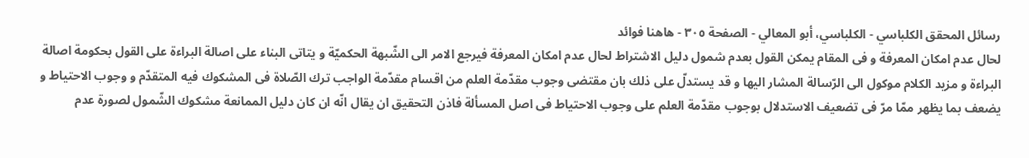رسائل المحقق الكلباسي - الكلباسي، أبو المعالي - الصفحة ٣٠٥ - هاهنا فوائد
لحال عدم امكان المعرفة و فى المقام يمكن القول بعدم شمول دليل الاشتراط لحال عدم امكان المعرفة فيرجع الامر الى الشّبهة الحكميّة و يتاتى البناء على اصالة البراءة على القول بحكومة اصالة البراءة و مزيد الكلام موكول الى الرّسالة المشار اليها و قد يستدلّ على ذلك بان مقتضى وجوب مقدّمة العلم من اقسام مقدّمة الواجب ترك الصّلاة فى المشكوك فيه المتقدّم و وجوب الاحتياط و يضعف بما يظهر ممّا مرّ فى تضعيف الاستدلال بوجوب مقدّمة العلم على وجوب الاحتياط فى اصل المسألة فاذن التحقيق ان يقال انّه ان كان دليل الممانعة مشكوك الشّمول لصورة عدم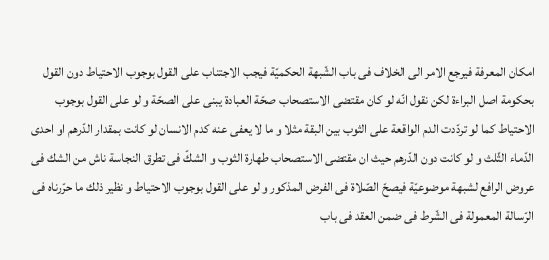امكان المعرفة فيرجع الامر الى الخلاف فى باب الشّبهة الحكميّة فيجب الاجتناب على القول بوجوب الاحتياط دون القول بحكومة اصل البراءة لكن نقول انّه لو كان مقتضى الاستصحاب صحّة العبادة يبنى على الصحّة و لو على القول بوجوب الاحتياط كما لو تردّدت الدم الواقعة على الثوب بين البقة مثلا و ما لا يعفى عنه كدم الانسان لو كانت بمقدار الدّرهم او احدى الدّماء الثّلث و لو كانت دون الدّرهم حيث ان مقتضى الاستصحاب طهارة الثوب و الشكّ فى تطرق النجاسة ناش من الشك فى عروض الرافع لشبهة موضوعيّة فيصحّ الصّلاة فى الفرض المذكور و لو على القول بوجوب الاحتياط و نظير ذلك ما حرّرناه فى الرّسالة المعمولة فى الشّرط فى ضمن العقد فى باب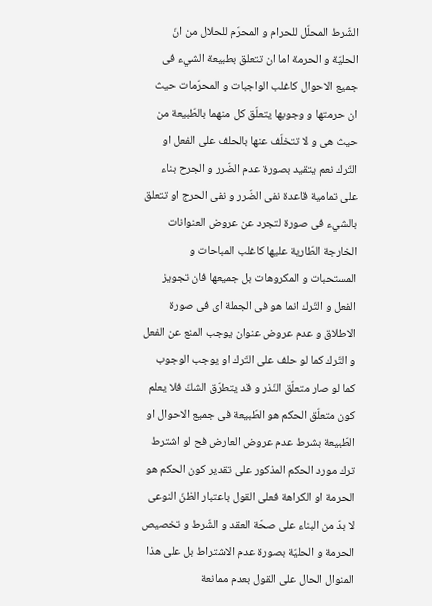الشّرط المحلّل للحرام و المحرّم للحلال من انّ الحليّة و الحرمة اما ان تتعلق بطبيعة الشيء فى جميع الاحوال كاغلب الواجبات و المحرّمات حيث ان حرمتها و وجوبها يتعلّق كل منهما بالطّبيعة من حيث هى و لا تتخلّف عنها بالحلف على الفعل او التّرك نعم يتقيد بصورة عدم الضّرر و الجرح بناء على تمامية قاعدة نفى الضّرر و نفى الحرج او تتعلق بالشيء فى صورة لتجرد عن عروض العنوانات الخارجة الطّارية عليها كاغلب المباحات و المستحبات و المكروهات بل جميعها فان تجويز الفعل و التّرك انما هو فى الجملة اى فى صورة الاطلاق و عدم عروض عنوان يوجب المنع عن الفعل و التّرك كما لو حلف على التّرك او يوجب الوجوب كما لو صار متعلّق النّذر و قد يتطرّق الشكّ فلا يعلم كون متعلّق الحكم هو الطّبيعة فى جميع الاحوال او الطّبيعة بشرط عدم عروض العارض فح لو اشترط ترك مورد الحكم المذكور على تقدير كون الحكم هو الحرمة او الكراهة فعلى القول باعتبار الظنّ النوعى لا بدّ من البناء على صحّة العقد و الشّرط و تخصيص الحرمة و الحليّة بصورة عدم الاشتراط بل على هذا المنوال الحال على القول بعدم ممانعة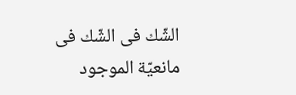الشّك فى الشّك فى مانعيّة الموجود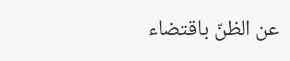عن الظنّ باقتضاء